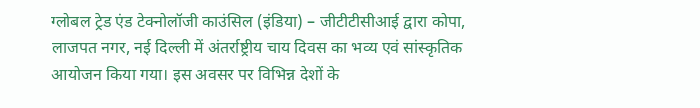ग्लोबल ट्रेड एंड टेक्नोलॉजी काउंसिल (इंडिया) – जीटीटीसीआई द्वारा कोपा, लाजपत नगर, नई दिल्ली में अंतर्राष्ट्रीय चाय दिवस का भव्य एवं सांस्कृतिक आयोजन किया गया। इस अवसर पर विभिन्न देशों के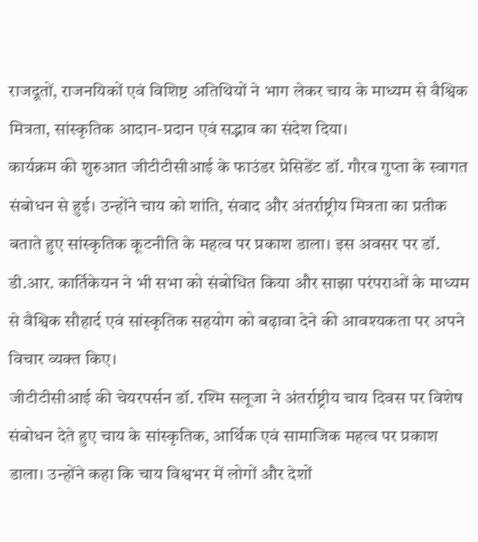राजदूतों, राजनयिकों एवं विशिष्ट अतिथियों ने भाग लेकर चाय के माध्यम से वैश्विक मित्रता, सांस्कृतिक आदान-प्रदान एवं सद्भाव का संदेश दिया।
कार्यक्रम की शुरुआत जीटीटीसीआई के फाउंडर प्रेसिडेंट डॉ. गौरव गुप्ता के स्वागत संबोधन से हुई। उन्होंने चाय को शांति, संवाद और अंतर्राष्ट्रीय मित्रता का प्रतीक बताते हुए सांस्कृतिक कूटनीति के महत्व पर प्रकाश डाला। इस अवसर पर डॉ. डी.आर. कार्तिकेयन ने भी सभा को संबोधित किया और साझा परंपराओं के माध्यम से वैश्विक सौहार्द एवं सांस्कृतिक सहयोग को बढ़ावा देने की आवश्यकता पर अपने विचार व्यक्त किए।
जीटीटीसीआई की चेयरपर्सन डॉ. रश्मि सलूजा ने अंतर्राष्ट्रीय चाय दिवस पर विशेष संबोधन देते हुए चाय के सांस्कृतिक, आर्थिक एवं सामाजिक महत्व पर प्रकाश डाला। उन्होंने कहा कि चाय विश्वभर में लोगों और देशों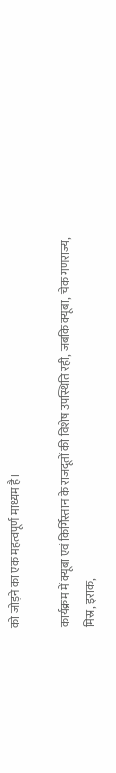को जोड़ने का एक महत्वपूर्ण माध्यम है।

कार्यक्रम में क्यूबा एवं किर्गिस्तान के राजदूतों की विशेष उपस्थिति रही, जबकि क्यूबा, चेक गणराज्य, मिस्र, इराक,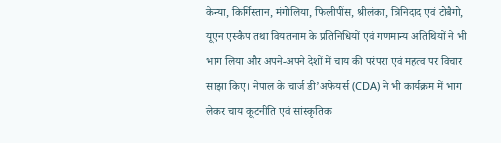केन्या, किर्गिस्तान, मंगोलिया, फिलीपींस, श्रीलंका, त्रिनिदाद एवं टोबैगो, यूएन एस्कैप तथा वियतनाम के प्रतिनिधियों एवं गणमान्य अतिथियों ने भी भाग लिया और अपने-अपने देशों में चाय की परंपरा एवं महत्व पर विचार साझा किए। नेपाल के चार्ज डी’अफेयर्स (CDA) ने भी कार्यक्रम में भाग लेकर चाय कूटनीति एवं सांस्कृतिक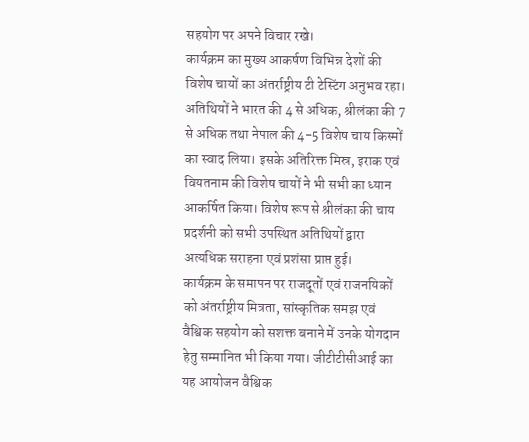सहयोग पर अपने विचार रखे।
कार्यक्रम का मुख्य आकर्षण विभिन्न देशों की विशेष चायों का अंतर्राष्ट्रीय टी टेस्टिंग अनुभव रहा। अतिथियों ने भारत की 4 से अधिक, श्रीलंका की 7 से अधिक तथा नेपाल की 4-5 विशेष चाय किस्मों का स्वाद लिया। इसके अतिरिक्त मिस्र, इराक एवं वियतनाम की विशेष चायों ने भी सभी का ध्यान आकर्षित किया। विशेष रूप से श्रीलंका की चाय प्रदर्शनी को सभी उपस्थित अतिथियों द्वारा अत्यधिक सराहना एवं प्रशंसा प्राप्त हुई।
कार्यक्रम के समापन पर राजदूतों एवं राजनयिकों को अंतर्राष्ट्रीय मित्रता, सांस्कृतिक समझ एवं वैश्विक सहयोग को सशक्त बनाने में उनके योगदान हेतु सम्मानित भी किया गया। जीटीटीसीआई का यह आयोजन वैश्विक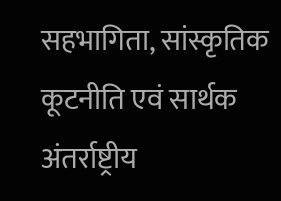सहभागिता, सांस्कृतिक कूटनीति एवं सार्थक अंतर्राष्ट्रीय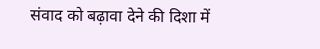संवाद को बढ़ावा देने की दिशा में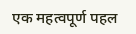एक महत्वपूर्ण पहल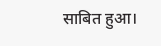साबित हुआ।